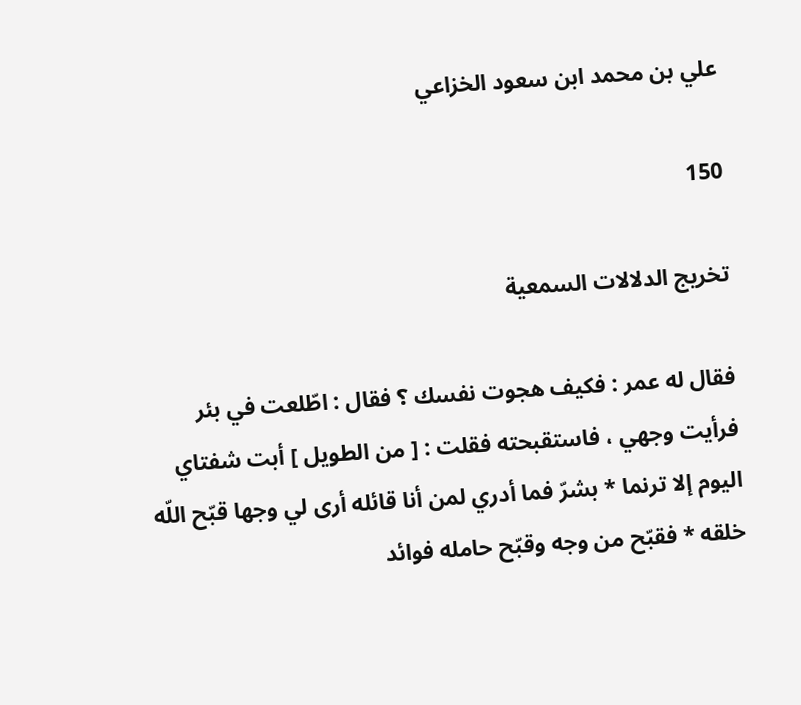علي بن محمد ابن سعود الخزاعي

150

تخريج الدلالات السمعية

فقال له عمر : فكيف هجوت نفسك ؟ فقال : اطّلعت في بئر فرأيت وجهي ، فاستقبحته فقلت : [ من الطويل ] أبت شفتاي اليوم إلا ترنما * بشرّ فما أدري لمن أنا قائله أرى لي وجها قبّح اللّه خلقه * فقبّح من وجه وقبّح حامله فوائد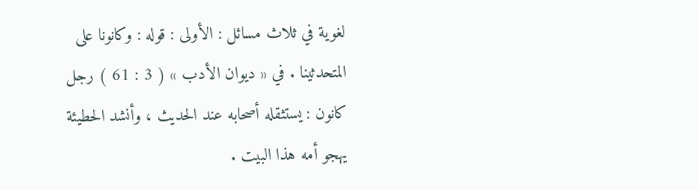لغوية في ثلاث مسائل : الأولى : قوله : وكانونا على المتحدثينا . في « ديوان الأدب » ( 3 : 61 ) رجل كانون : يستثقله أصحابه عند الحديث ، وأنشد الحطيئة يهجو أمه هذا البيت .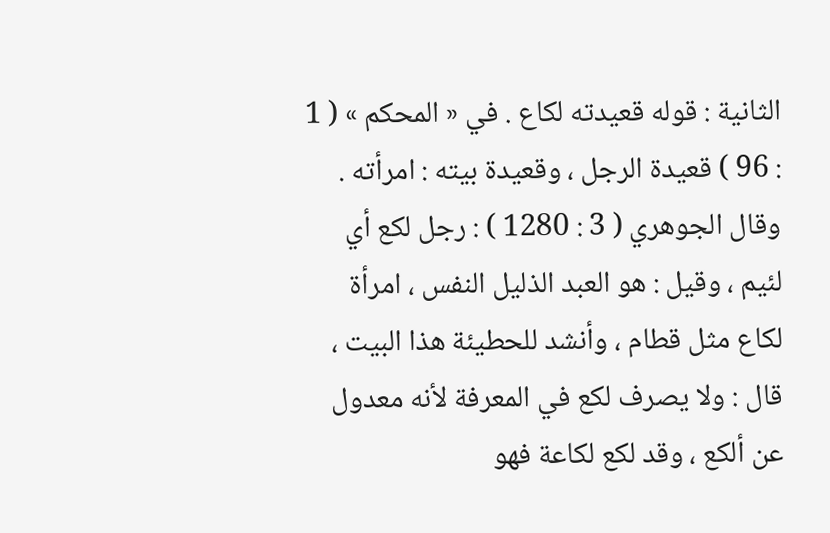الثانية : قوله قعيدته لكاع . في « المحكم » ( 1 : 96 ) قعيدة الرجل ، وقعيدة بيته : امرأته . وقال الجوهري ( 3 : 1280 ) : رجل لكع أي لئيم ، وقيل : هو العبد الذليل النفس ، امرأة لكاع مثل قطام ، وأنشد للحطيئة هذا البيت ، قال : ولا يصرف لكع في المعرفة لأنه معدول عن ألكع ، وقد لكع لكاعة فهو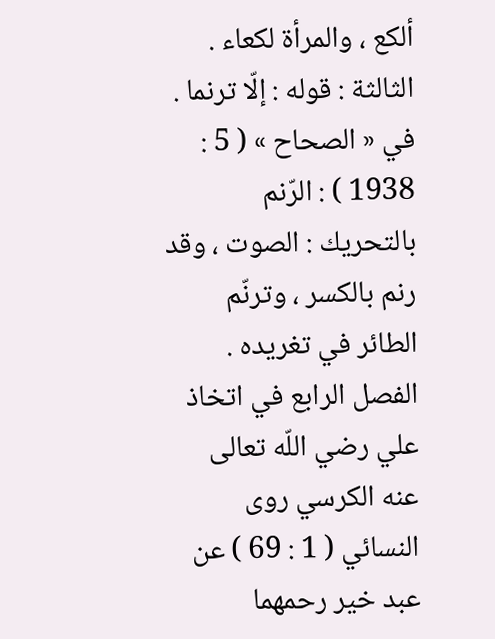ألكع ، والمرأة لكعاء . الثالثة : قوله : إلّا ترنما . في « الصحاح » ( 5 : 1938 ) : الرّنم بالتحريك : الصوت ، وقد رنم بالكسر ، وترنّم الطائر في تغريده . الفصل الرابع في اتخاذ علي رضي اللّه تعالى عنه الكرسي روى النسائي ( 1 : 69 ) عن عبد خير رحمهما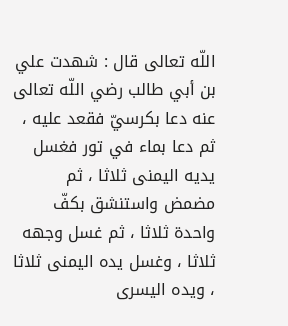اللّه تعالى قال : شهدت علي بن أبي طالب رضي اللّه تعالى عنه دعا بكرسيّ فقعد عليه ، ثم دعا بماء في تور فغسل يديه اليمنى ثلاثا ، ثم مضمض واستنشق بكفّ واحدة ثلاثا ، ثم غسل وجهه ثلاثا ، وغسل يده اليمنى ثلاثا ، ويده اليسرى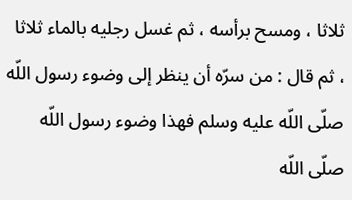ثلاثا ، ومسح برأسه ، ثم غسل رجليه بالماء ثلاثا ، ثم قال : من سرّه أن ينظر إلى وضوء رسول اللّه صلّى اللّه عليه وسلم فهذا وضوء رسول اللّه صلّى اللّه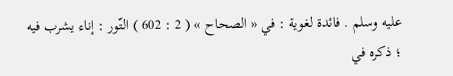عليه وسلم . فائدة لغوية : في « الصحاح » ( 2 : 602 ) التّور : إناء يشرب فيه ؛ ذكره في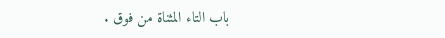باب التاء المثناة من فوق .